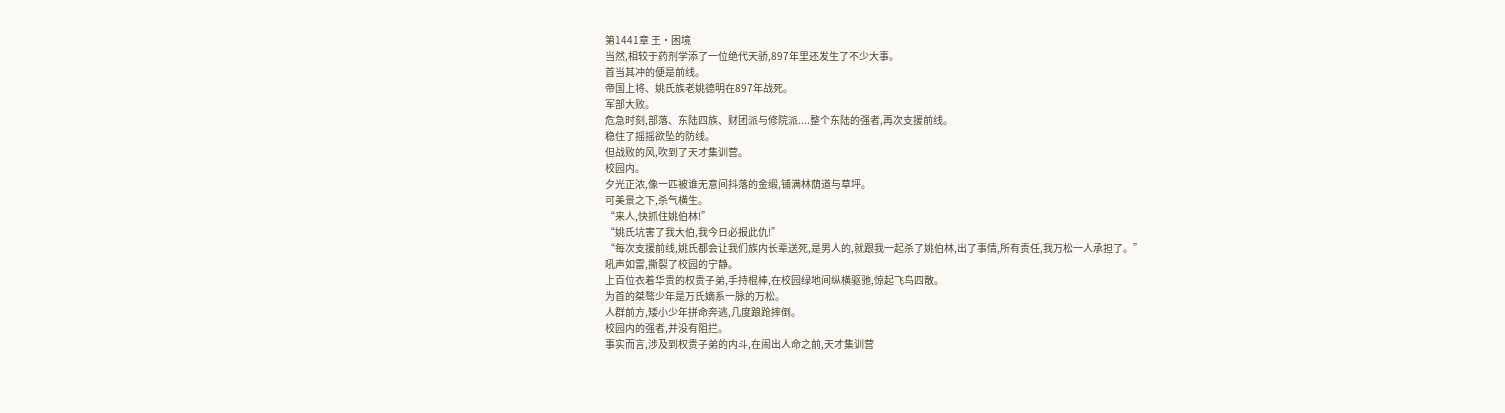第1441章 王·困境
当然,相较于药剂学添了一位绝代天骄,897年里还发生了不少大事。
首当其冲的便是前线。
帝国上将、姚氏族老姚德明在897年战死。
军部大败。
危急时刻,部落、东陆四族、财团派与修院派....整个东陆的强者,再次支援前线。
稳住了摇摇欲坠的防线。
但战败的风,吹到了天才集训营。
校园内。
夕光正浓,像一匹被谁无意间抖落的金缎,铺满林荫道与草坪。
可美景之下,杀气横生。
“来人,快抓住姚伯林!”
“姚氏坑害了我大伯,我今日必报此仇!”
“每次支援前线,姚氏都会让我们族内长辈送死,是男人的,就跟我一起杀了姚伯林,出了事情,所有责任,我万松一人承担了。”
吼声如雷,撕裂了校园的宁静。
上百位衣着华贵的权贵子弟,手持棍棒,在校园绿地间纵横驱驰,惊起飞鸟四散。
为首的桀骜少年是万氏嫡系一脉的万松。
人群前方,矮小少年拼命奔逃,几度踉跄摔倒。
校园内的强者,并没有阻拦。
事实而言,涉及到权贵子弟的内斗,在闹出人命之前,天才集训营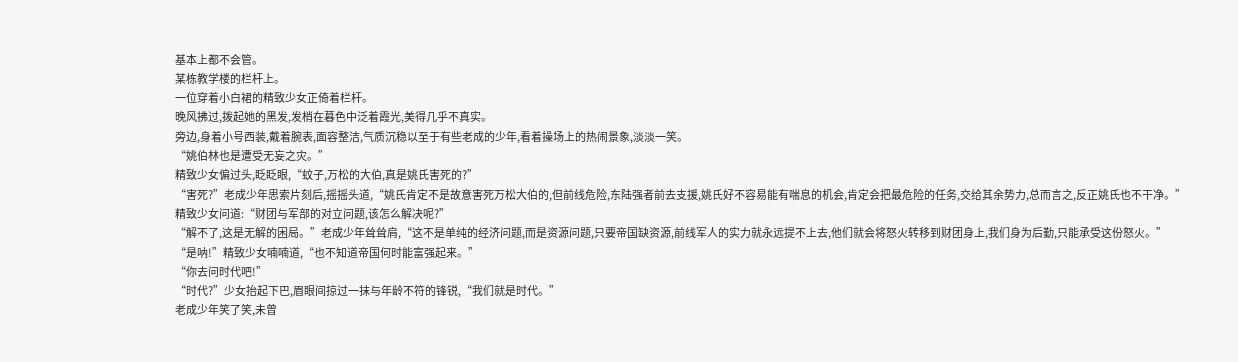基本上都不会管。
某栋教学楼的栏杆上。
一位穿着小白裙的精致少女正倚着栏杆。
晚风拂过,拨起她的黑发,发梢在暮色中泛着霞光,美得几乎不真实。
旁边,身着小号西装,戴着腕表,面容整洁,气质沉稳以至于有些老成的少年,看着操场上的热闹景象,淡淡一笑。
“姚伯林也是遭受无妄之灾。”
精致少女偏过头,眨眨眼,“蚊子,万松的大伯,真是姚氏害死的?”
“害死?”老成少年思索片刻后,摇摇头道,“姚氏肯定不是故意害死万松大伯的,但前线危险,东陆强者前去支援,姚氏好不容易能有喘息的机会,肯定会把最危险的任务,交给其余势力,总而言之,反正姚氏也不干净。”
精致少女问道:“财团与军部的对立问题,该怎么解决呢?”
“解不了,这是无解的困局。”老成少年耸耸肩,“这不是单纯的经济问题,而是资源问题,只要帝国缺资源,前线军人的实力就永远提不上去,他们就会将怒火转移到财团身上,我们身为后勤,只能承受这份怒火。”
“是呐!”精致少女喃喃道,“也不知道帝国何时能富强起来。”
“你去问时代吧!”
“时代?”少女抬起下巴,眉眼间掠过一抹与年龄不符的锋锐,“我们就是时代。”
老成少年笑了笑,未曾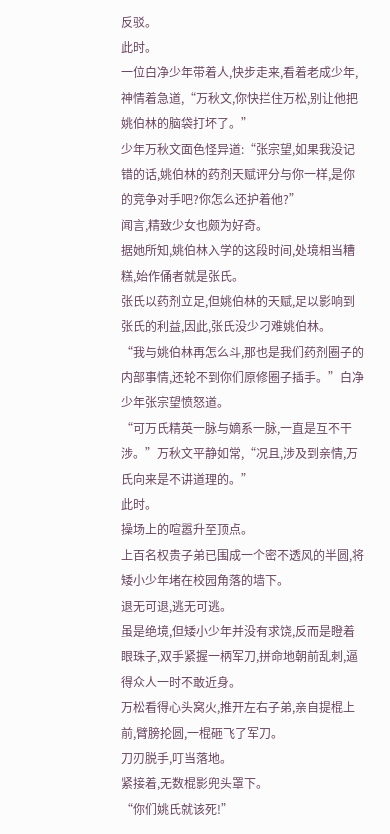反驳。
此时。
一位白净少年带着人,快步走来,看着老成少年,神情着急道,“万秋文,你快拦住万松,别让他把姚伯林的脑袋打坏了。”
少年万秋文面色怪异道:“张宗望,如果我没记错的话,姚伯林的药剂天赋评分与你一样,是你的竞争对手吧?你怎么还护着他?”
闻言,精致少女也颇为好奇。
据她所知,姚伯林入学的这段时间,处境相当糟糕,始作俑者就是张氏。
张氏以药剂立足,但姚伯林的天赋,足以影响到张氏的利益,因此,张氏没少刁难姚伯林。
“我与姚伯林再怎么斗,那也是我们药剂圈子的内部事情,还轮不到你们原修圈子插手。”白净少年张宗望愤怒道。
“可万氏精英一脉与嫡系一脉,一直是互不干涉。”万秋文平静如常,“况且,涉及到亲情,万氏向来是不讲道理的。”
此时。
操场上的喧嚣升至顶点。
上百名权贵子弟已围成一个密不透风的半圆,将矮小少年堵在校园角落的墙下。
退无可退,逃无可逃。
虽是绝境,但矮小少年并没有求饶,反而是瞪着眼珠子,双手紧握一柄军刀,拼命地朝前乱刺,逼得众人一时不敢近身。
万松看得心头窝火,推开左右子弟,亲自提棍上前,臂膀抡圆,一棍砸飞了军刀。
刀刃脱手,叮当落地。
紧接着,无数棍影兜头罩下。
“你们姚氏就该死!”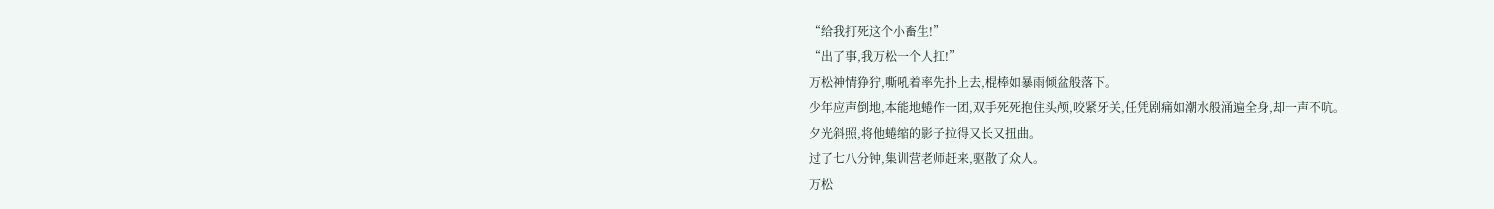“给我打死这个小畜生!”
“出了事,我万松一个人扛!”
万松神情狰狞,嘶吼着率先扑上去,棍棒如暴雨倾盆般落下。
少年应声倒地,本能地蜷作一团,双手死死抱住头颅,咬紧牙关,任凭剧痛如潮水般涌遍全身,却一声不吭。
夕光斜照,将他蜷缩的影子拉得又长又扭曲。
过了七八分钟,集训营老师赶来,驱散了众人。
万松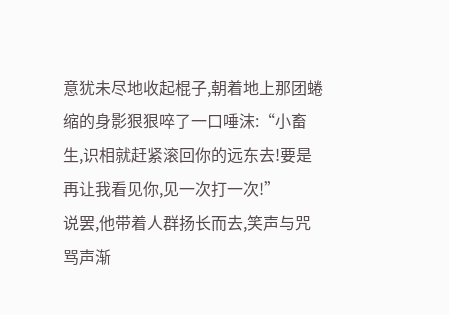意犹未尽地收起棍子,朝着地上那团蜷缩的身影狠狠啐了一口唾沫:“小畜生,识相就赶紧滚回你的远东去!要是再让我看见你,见一次打一次!”
说罢,他带着人群扬长而去,笑声与咒骂声渐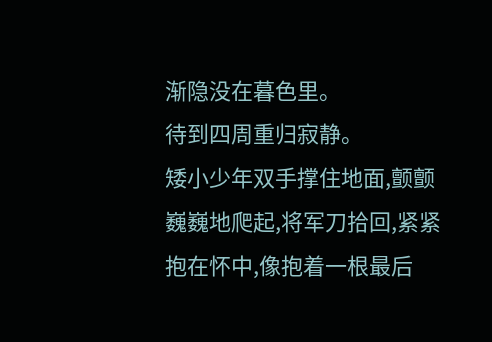渐隐没在暮色里。
待到四周重归寂静。
矮小少年双手撑住地面,颤颤巍巍地爬起,将军刀拾回,紧紧抱在怀中,像抱着一根最后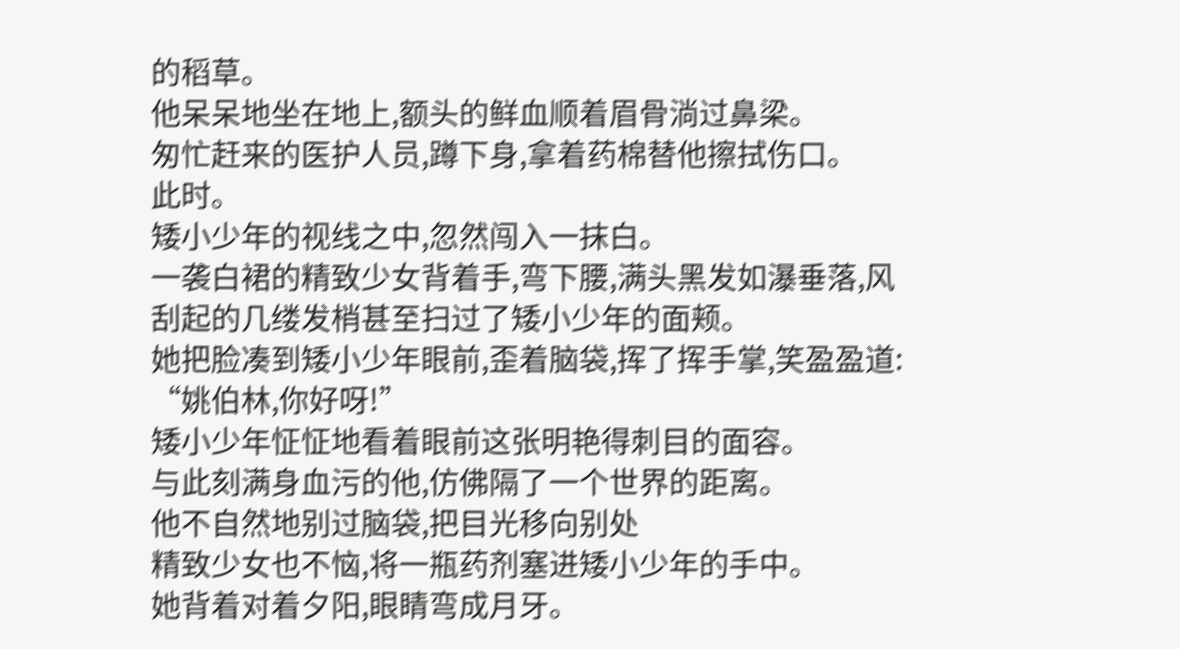的稻草。
他呆呆地坐在地上,额头的鲜血顺着眉骨淌过鼻梁。
匆忙赶来的医护人员,蹲下身,拿着药棉替他擦拭伤口。
此时。
矮小少年的视线之中,忽然闯入一抹白。
一袭白裙的精致少女背着手,弯下腰,满头黑发如瀑垂落,风刮起的几缕发梢甚至扫过了矮小少年的面颊。
她把脸凑到矮小少年眼前,歪着脑袋,挥了挥手掌,笑盈盈道:
“姚伯林,你好呀!”
矮小少年怔怔地看着眼前这张明艳得刺目的面容。
与此刻满身血污的他,仿佛隔了一个世界的距离。
他不自然地别过脑袋,把目光移向别处
精致少女也不恼,将一瓶药剂塞进矮小少年的手中。
她背着对着夕阳,眼睛弯成月牙。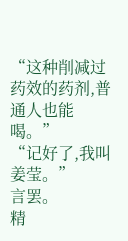“这种削减过药效的药剂,普通人也能喝。”
“记好了,我叫姜莹。”
言罢。
精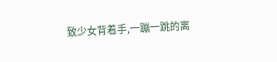致少女背着手,一蹦一跳的离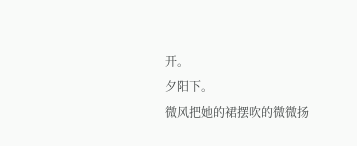开。
夕阳下。
微风把她的裙摆吹的微微扬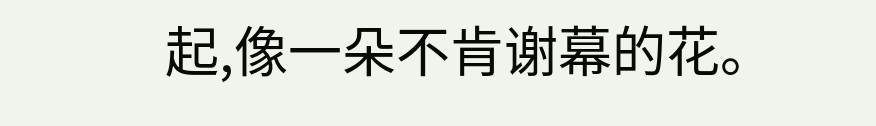起,像一朵不肯谢幕的花。